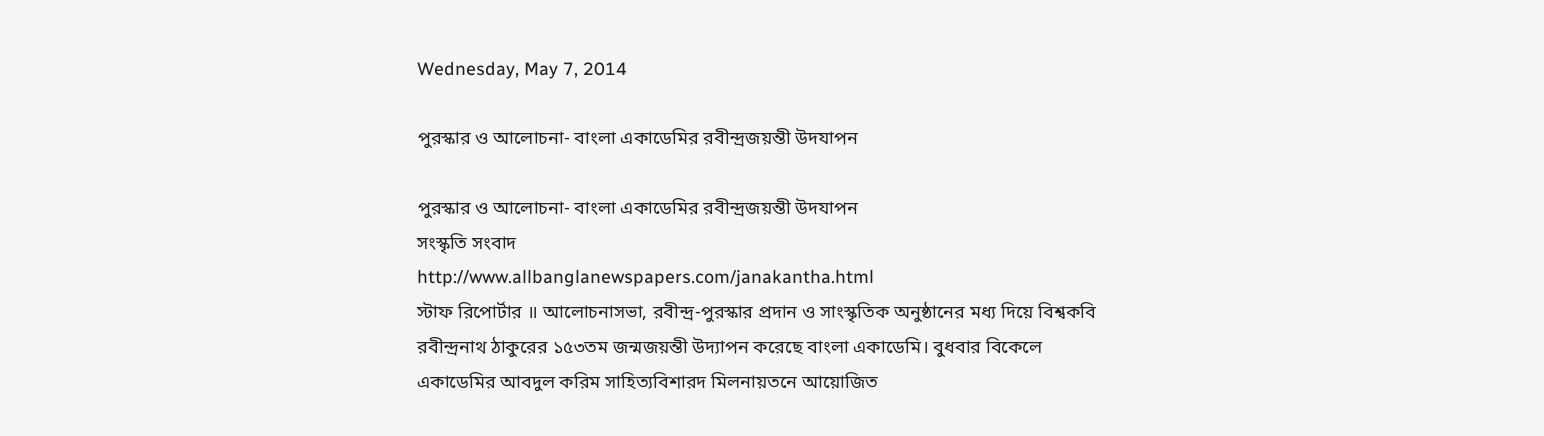Wednesday, May 7, 2014

পুরস্কার ও আলোচনা- বাংলা একাডেমির রবীন্দ্রজয়ন্তী উদযাপন

পুরস্কার ও আলোচনা- বাংলা একাডেমির রবীন্দ্রজয়ন্তী উদযাপন
সংস্কৃতি সংবাদ
http://www.allbanglanewspapers.com/janakantha.html
স্টাফ রিপোর্টার ॥ আলোচনাসভা, রবীন্দ্র-পুরস্কার প্রদান ও সাংস্কৃতিক অনুষ্ঠানের মধ্য দিয়ে বিশ্বকবি রবীন্দ্রনাথ ঠাকুরের ১৫৩তম জন্মজয়ন্তী উদ্যাপন করেছে বাংলা একাডেমি। বুধবার বিকেলে একাডেমির আবদুল করিম সাহিত্যবিশারদ মিলনায়তনে আয়োজিত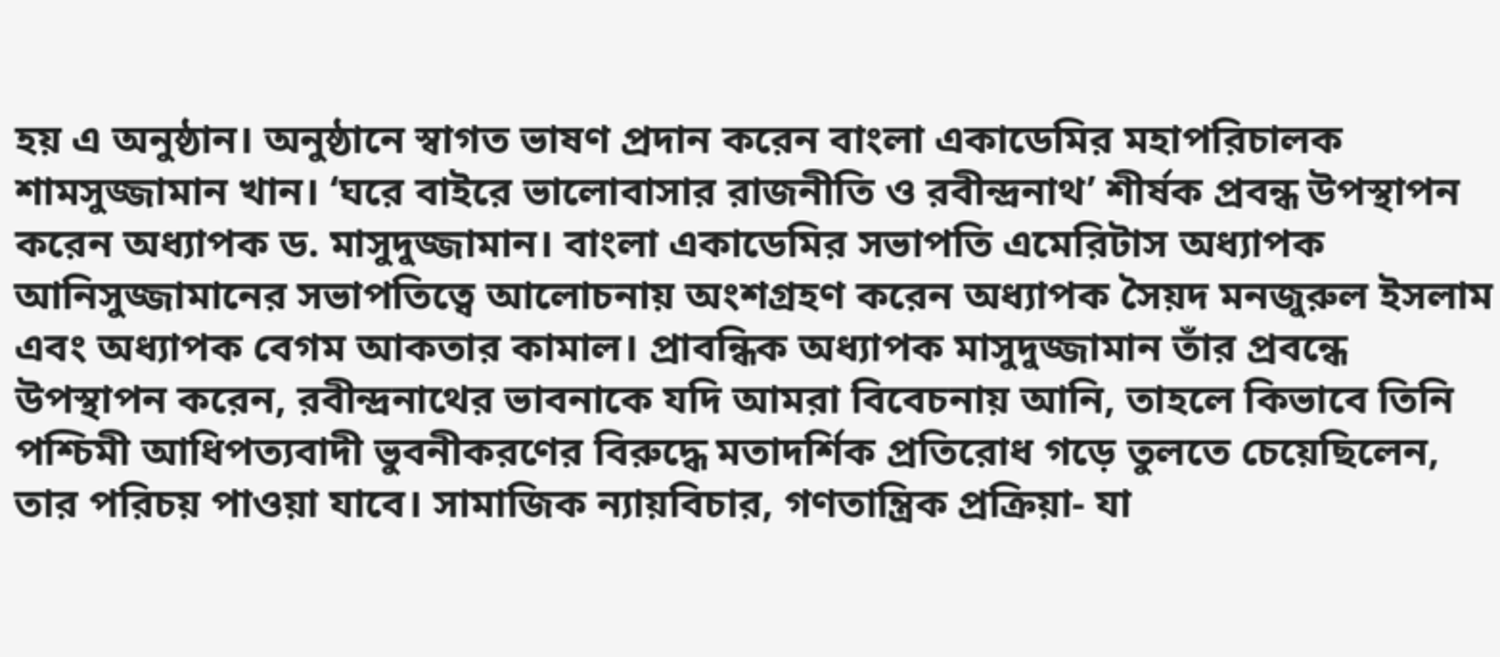হয় এ অনুষ্ঠান। অনুষ্ঠানে স্বাগত ভাষণ প্রদান করেন বাংলা একাডেমির মহাপরিচালক শামসুজ্জামান খান। ‘ঘরে বাইরে ভালোবাসার রাজনীতি ও রবীন্দ্রনাথ’ শীর্ষক প্রবন্ধ উপস্থাপন করেন অধ্যাপক ড. মাসুদুজ্জামান। বাংলা একাডেমির সভাপতি এমেরিটাস অধ্যাপক আনিসুজ্জামানের সভাপতিত্বে আলোচনায় অংশগ্রহণ করেন অধ্যাপক সৈয়দ মনজুরুল ইসলাম এবং অধ্যাপক বেগম আকতার কামাল। প্রাবন্ধিক অধ্যাপক মাসুদুজ্জামান তাঁর প্রবন্ধে উপস্থাপন করেন, রবীন্দ্রনাথের ভাবনাকে যদি আমরা বিবেচনায় আনি, তাহলে কিভাবে তিনি পশ্চিমী আধিপত্যবাদী ভুবনীকরণের বিরুদ্ধে মতাদর্শিক প্রতিরোধ গড়ে তুলতে চেয়েছিলেন, তার পরিচয় পাওয়া যাবে। সামাজিক ন্যায়বিচার, গণতান্ত্রিক প্রক্রিয়া- যা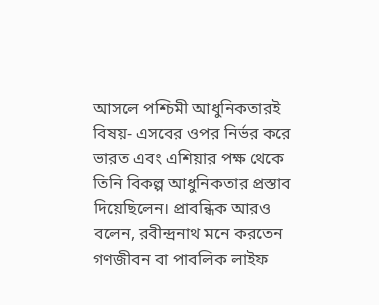আসলে পশ্চিমী আধুনিকতারই বিষয়- এসবের ওপর নির্ভর করে ভারত এবং এশিয়ার পক্ষ থেকে তিনি বিকল্প আধুনিকতার প্রস্তাব দিয়েছিলেন। প্রাবন্ধিক আরও বলেন, রবীন্দ্রনাথ মনে করতেন গণজীবন বা পাবলিক লাইফ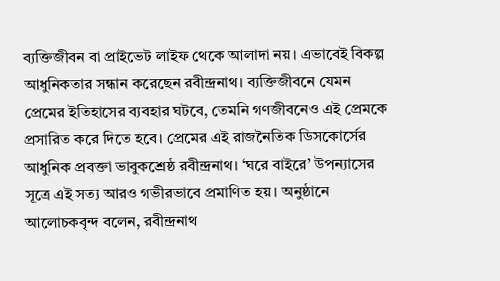ব্যক্তিজীবন বা প্রাইভেট লাইফ থেকে আলাদা নয়। এভাবেই বিকল্প আধুনিকতার সন্ধান করেছেন রবীন্দ্রনাথ। ব্যক্তিজীবনে যেমন প্রেমের ইতিহাসের ব্যবহার ঘটবে, তেমনি গণজীবনেও এই প্রেমকে প্রসারিত করে দিতে হবে। প্রেমের এই রাজনৈতিক ডিসকোর্সের আধুনিক প্রবক্তা ভাবুকশ্রেষ্ঠ রবীন্দ্রনাথ। ‘ঘরে বাইরে’ উপন্যাসের সূত্রে এই সত্য আরও গভীরভাবে প্রমাণিত হয়। অনুষ্ঠানে আলোচকবৃন্দ বলেন, রবীন্দ্রনাথ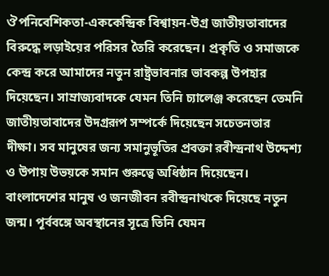ঔপনিবেশিকতা-এককেন্দ্রিক বিশ্বায়ন-উগ্র জাতীয়তাবাদের বিরুদ্ধে লড়াইয়ের পরিসর তৈরি করেছেন। প্রকৃতি ও সমাজকে কেন্দ্র করে আমাদের নতুন রাষ্ট্রভাবনার ভাবকল্প উপহার দিয়েছেন। সাম্রাজ্যবাদকে যেমন তিনি চ্যালেঞ্জ করেছেন তেমনি জাতীয়তাবাদের উদগ্ররূপ সম্পর্কে দিয়েছেন সচেতনতার দীক্ষা। সব মানুষের জন্য সমানুভূতির প্রবক্তা রবীন্দ্রনাথ উদ্দেশ্য ও উপায় উভয়কে সমান গুরুত্বে অধিষ্ঠান দিয়েছেন। বাংলাদেশের মানুষ ও জনজীবন রবীন্দ্রনাথকে দিয়েছে নতুন জন্ম। পূর্ববঙ্গে অবস্থানের সূত্রে তিনি যেমন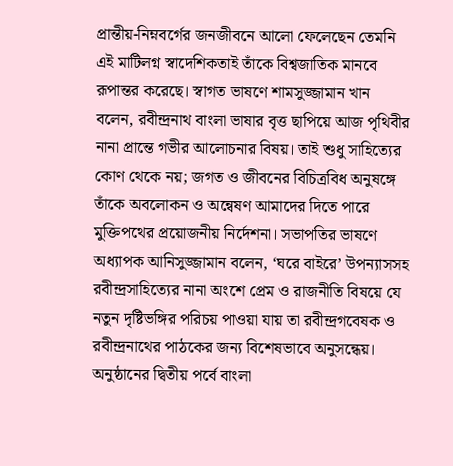প্রান্তীয়-নিম্নবর্গের জনজীবনে আলো ফেলেছেন তেমনি এই মাটিলগ্ন স্বাদেশিকতাই তাঁকে বিশ্বজাতিক মানবে রূপান্তর করেছে। স্বাগত ভাষণে শামসুজ্জামান খান বলেন, রবীন্দ্রনাথ বাংলা ভাষার বৃত্ত ছাপিয়ে আজ পৃথিবীর নানা প্রান্তে গভীর আলোচনার বিষয়। তাই শুধু সাহিত্যের কোণ থেকে নয়; জগত ও জীবনের বিচিত্রবিধ অনুষঙ্গে তাঁকে অবলোকন ও অন্বেষণ আমাদের দিতে পারে মুক্তিপথের প্রয়োজনীয় নির্দেশনা। সভাপতির ভাষণে অধ্যাপক আনিসুজ্জামান বলেন, ‘ঘরে বাইরে’ উপন্যাসসহ রবীন্দ্রসাহিত্যের নানা অংশে প্রেম ও রাজনীতি বিষয়ে যে নতুন দৃষ্টিভঙ্গির পরিচয় পাওয়া যায় তা রবীন্দ্রগবেষক ও রবীন্দ্রনাথের পাঠকের জন্য বিশেষভাবে অনুসন্ধেয়। অনুষ্ঠানের দ্বিতীয় পর্বে বাংলা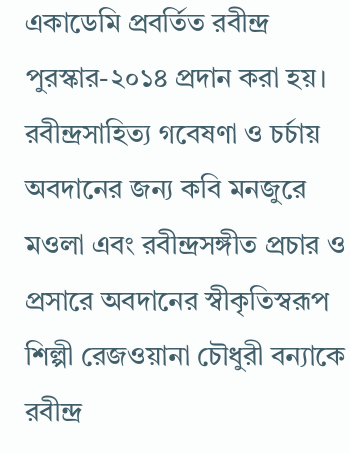একাডেমি প্রবর্তিত রবীন্দ্র পুরস্কার-২০১৪ প্রদান করা হয়। রবীন্দ্রসাহিত্য গবেষণা ও চর্চায় অবদানের জন্য কবি মনজুরে মওলা এবং রবীন্দ্রসঙ্গীত প্রচার ও প্রসারে অবদানের স্বীকৃতিস্বরূপ শিল্পী রেজওয়ানা চৌধুরী বন্যাকে রবীন্দ্র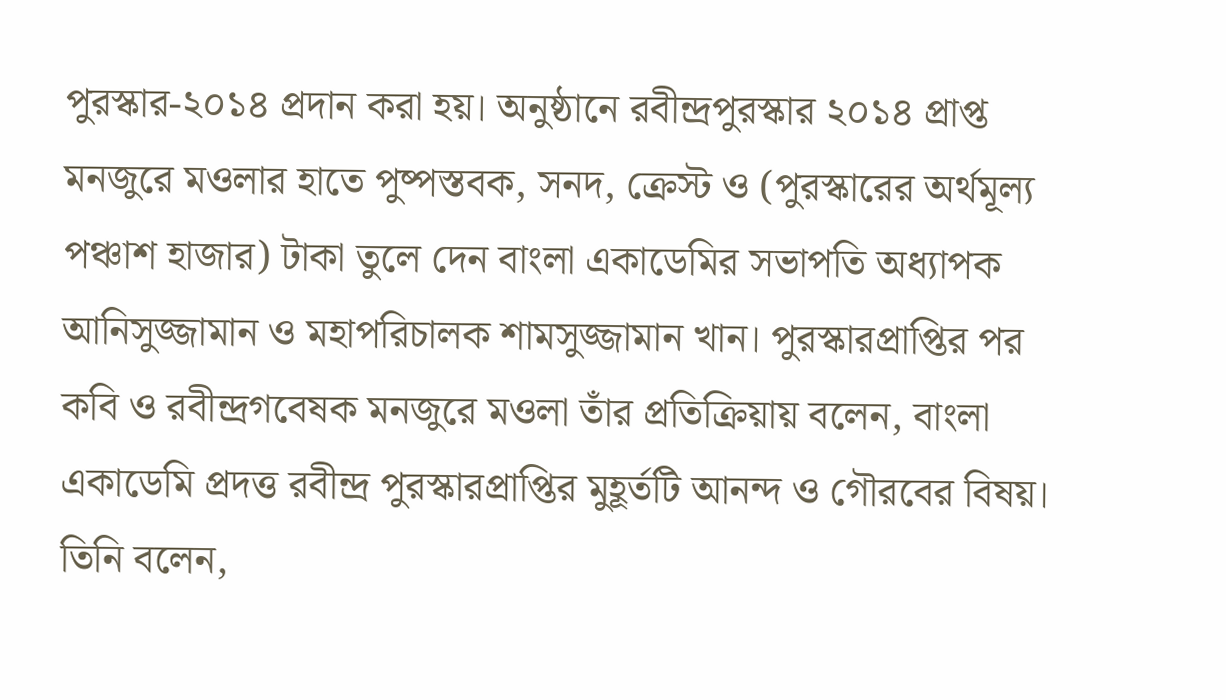পুরস্কার-২০১৪ প্রদান করা হয়। অনুষ্ঠানে রবীন্দ্রপুরস্কার ২০১৪ প্রাপ্ত মনজুরে মওলার হাতে পুষ্পস্তবক, সনদ, ক্রেস্ট ও (পুরস্কারের অর্থমূল্য পঞ্চাশ হাজার) টাকা তুলে দেন বাংলা একাডেমির সভাপতি অধ্যাপক আনিসুজ্জামান ও মহাপরিচালক শামসুজ্জামান খান। পুরস্কারপ্রাপ্তির পর কবি ও রবীন্দ্রগবেষক মনজুরে মওলা তাঁর প্রতিক্রিয়ায় বলেন, বাংলা একাডেমি প্রদত্ত রবীন্দ্র পুরস্কারপ্রাপ্তির মুহূর্তটি আনন্দ ও গৌরবের বিষয়। তিনি বলেন,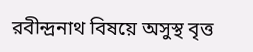রবীন্দ্রনাথ বিষয়ে অসুস্থ বৃত্ত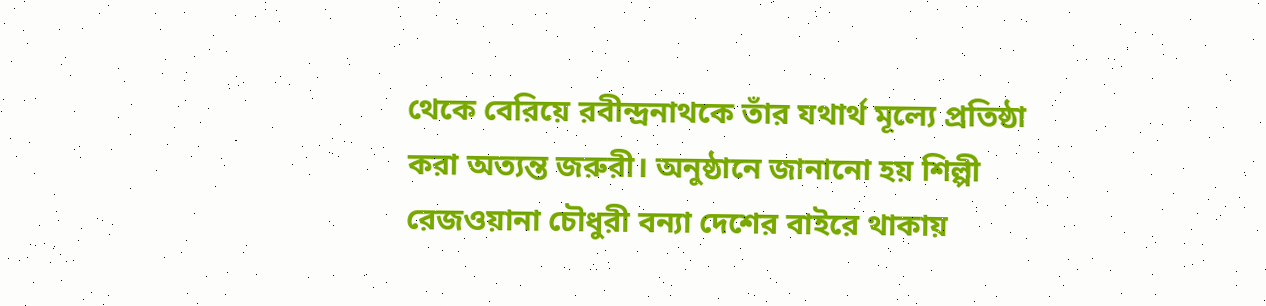থেকে বেরিয়ে রবীন্দ্রনাথকে তাঁর যথার্থ মূল্যে প্রতিষ্ঠা করা অত্যন্ত জরুরী। অনুষ্ঠানে জানানো হয় শিল্পী রেজওয়ানা চৌধুরী বন্যা দেশের বাইরে থাকায়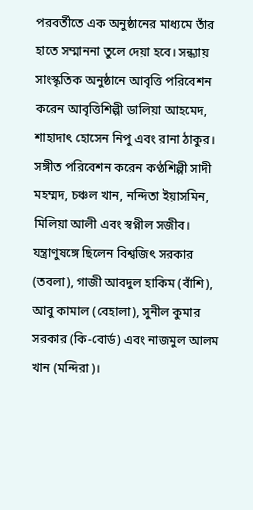পরবর্তীতে এক অনুষ্ঠানের মাধ্যমে তাঁর হাতে সম্মাননা তুলে দেয়া হবে। সন্ধ্যায় সাংস্কৃতিক অনুষ্ঠানে আবৃত্তি পরিবেশন করেন আবৃত্তিশিল্পী ডালিয়া আহমেদ, শাহাদাৎ হোসেন নিপু এবং রানা ঠাকুর। সঙ্গীত পরিবেশন করেন কণ্ঠশিল্পী সাদী মহম্মদ, চঞ্চল খান, নন্দিতা ইয়াসমিন, মিলিয়া আলী এবং স্বপ্নীল সজীব। যন্ত্রাণুষঙ্গে ছিলেন বিশ্বজিৎ সরকার (তবলা), গাজী আবদুল হাকিম (বাঁশি), আবু কামাল (বেহালা), সুনীল কুমার সরকার (কি-বোর্ড) এবং নাজমুল আলম খান (মন্দিরা)।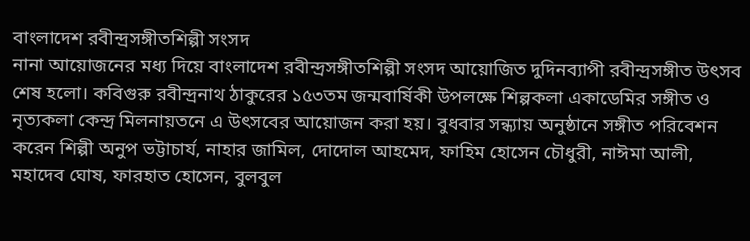বাংলাদেশ রবীন্দ্রসঙ্গীতশিল্পী সংসদ
নানা আয়োজনের মধ্য দিয়ে বাংলাদেশ রবীন্দ্রসঙ্গীতশিল্পী সংসদ আয়োজিত দুদিনব্যাপী রবীন্দ্রসঙ্গীত উৎসব শেষ হলো। কবিগুরু রবীন্দ্রনাথ ঠাকুরের ১৫৩তম জন্মবার্ষিকী উপলক্ষে শিল্পকলা একাডেমির সঙ্গীত ও নৃত্যকলা কেন্দ্র মিলনায়তনে এ উৎসবের আয়োজন করা হয়। বুধবার সন্ধ্যায় অনুষ্ঠানে সঙ্গীত পরিবেশন করেন শিল্পী অনুপ ভট্টাচার্য, নাহার জামিল, দোদোল আহমেদ, ফাহিম হোসেন চৌধুরী, নাঈমা আলী, মহাদেব ঘোষ, ফারহাত হোসেন, বুলবুল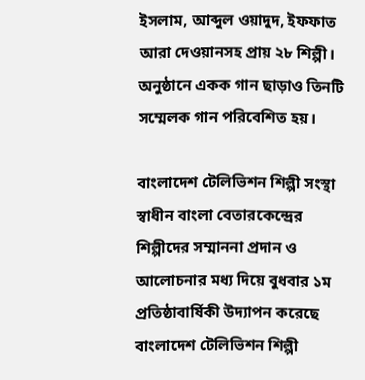ইসলাম, আব্দুল ওয়াদুদ, ইফফাত আরা দেওয়ানসহ প্রায় ২৮ শিল্পী। অনুষ্ঠানে একক গান ছাড়াও তিনটি সম্মেলক গান পরিবেশিত হয়।

বাংলাদেশ টেলিভিশন শিল্পী সংস্থা
স্বাধীন বাংলা বেতারকেন্দ্রের শিল্পীদের সম্মাননা প্রদান ও আলোচনার মধ্য দিয়ে বুধবার ১ম প্রতিষ্ঠাবার্ষিকী উদ্যাপন করেছে বাংলাদেশ টেলিভিশন শিল্পী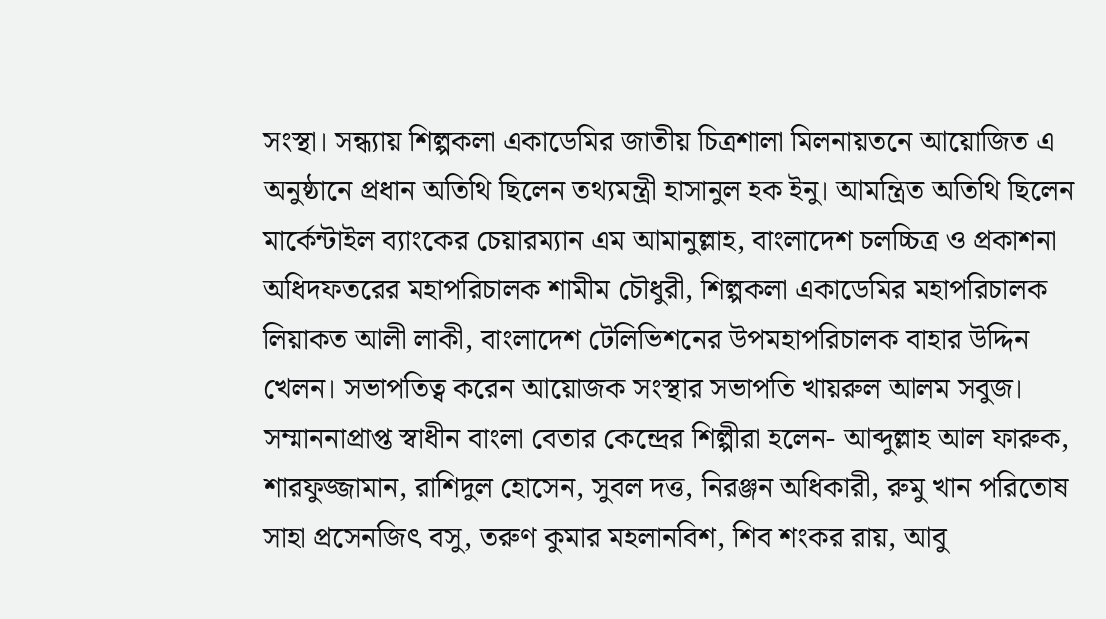সংস্থা। সন্ধ্যায় শিল্পকলা একাডেমির জাতীয় চিত্রশালা মিলনায়তনে আয়োজিত এ অনুষ্ঠানে প্রধান অতিথি ছিলেন তথ্যমন্ত্রী হাসানুল হক ইনু। আমন্ত্রিত অতিথি ছিলেন মার্কেন্টাইল ব্যাংকের চেয়ারম্যান এম আমানুল্লাহ, বাংলাদেশ চলচ্চিত্র ও প্রকাশনা অধিদফতরের মহাপরিচালক শামীম চৌধুরী, শিল্পকলা একাডেমির মহাপরিচালক লিয়াকত আলী লাকী, বাংলাদেশ টেলিভিশনের উপমহাপরিচালক বাহার উদ্দিন খেলন। সভাপতিত্ব করেন আয়োজক সংস্থার সভাপতি খায়রুল আলম সবুজ। সম্মাননাপ্রাপ্ত স্বাধীন বাংলা বেতার কেন্দ্রের শিল্পীরা হলেন- আব্দুল্লাহ আল ফারুক, শারফুজ্জামান, রাশিদুল হোসেন, সুবল দত্ত, নিরঞ্জন অধিকারী, রুমু খান পরিতোষ সাহা প্রসেনজিৎ বসু, তরুণ কুমার মহলানবিশ, শিব শংকর রায়, আবু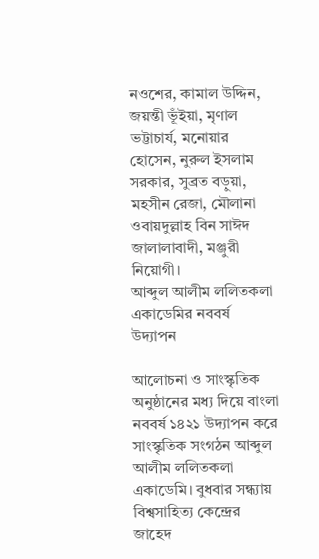নওশের, কামাল উদ্দিন, জয়ন্তী ভূঁইয়া, মৃণাল ভট্টাচার্য, মনোয়ার হোসেন, নুরুল ইসলাম সরকার, সুব্রত বড়ুয়া, মহসীন রেজা, মৌলানা ওবায়দুল্লাহ বিন সাঈদ জালালাবাদী, মঞ্জুরী নিয়োগী।
আব্দুল আলীম ললিতকলা একাডেমির নববর্ষ উদ্যাপন

আলোচনা ও সাংস্কৃতিক অনুষ্ঠানের মধ্য দিয়ে বাংলা নববর্ষ ১৪২১ উদ্যাপন করে সাংস্কৃতিক সংগঠন আব্দুল আলীম ললিতকলা একাডেমি। বুধবার সন্ধ্যায় বিশ্বসাহিত্য কেন্দ্রের জাহেদ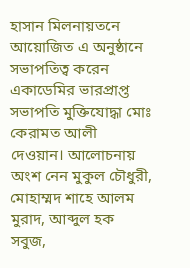হাসান মিলনায়তনে আয়োজিত এ অনুষ্ঠানে সভাপতিত্ব করেন একাডেমির ভারপ্রাপ্ত সভাপতি মুক্তিযোদ্ধা মোঃ কেরামত আলী দেওয়ান। আলোচনায় অংশ নেন মুকুল চৌধুরী, মোহাম্মদ শাহে আলম মুরাদ, আব্দুল হক সবুজ,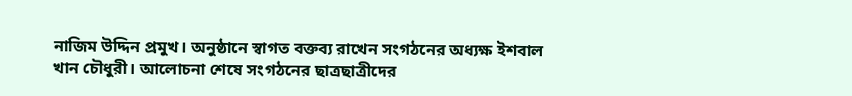নাজিম উদ্দিন প্রমুখ। অনুষ্ঠানে স্বাগত বক্তব্য রাখেন সংগঠনের অধ্যক্ষ ইশবাল খান চৌধুরী। আলোচনা শেষে সংগঠনের ছাত্রছাত্রীদের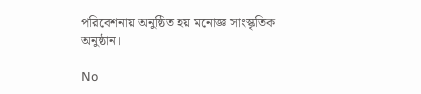পরিবেশনায় অনুষ্ঠিত হয় মনোজ্ঞ সাংস্কৃতিক অনুষ্ঠান।

No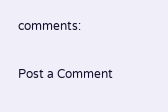comments:

Post a Comment